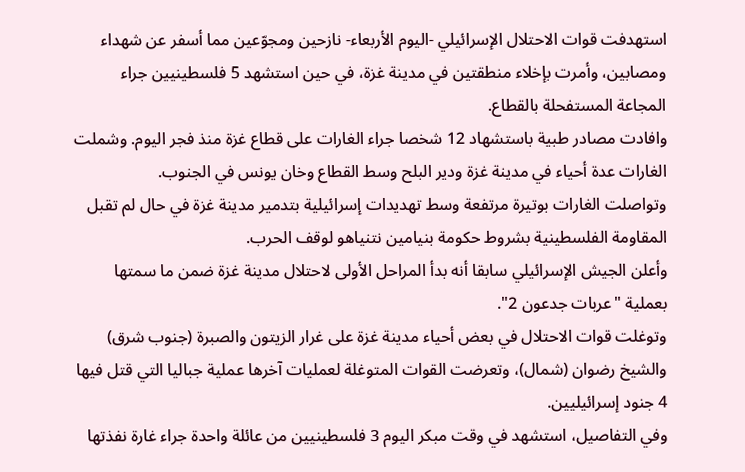استهدفت قوات الاحتلال الإسرائيلي -اليوم الأربعاء- نازحين ومجوّعين مما أسفر عن شهداء ومصابين، وأمرت بإخلاء منطقتين في مدينة غزة، في حين استشهد 5 فلسطينيين جراء المجاعة المستفحلة بالقطاع.
وافادت مصادر طبية باستشهاد 12 شخصا جراء الغارات على قطاع غزة منذ فجر اليوم. وشملت الغارات عدة أحياء في مدينة غزة ودير البلح وسط القطاع وخان يونس في الجنوب.
وتواصلت الغارات بوتيرة مرتفعة وسط تهديدات إسرائيلية بتدمير مدينة غزة في حال لم تقبل المقاومة الفلسطينية بشروط حكومة بنيامين نتنياهو لوقف الحرب.
وأعلن الجيش الإسرائيلي سابقا أنه بدأ المراحل الأولى لاحتلال مدينة غزة ضمن ما سمتها بعملية "عربات جدعون 2".
وتوغلت قوات الاحتلال في بعض أحياء مدينة غزة على غرار الزيتون والصبرة (جنوب شرق) والشيخ رضوان (شمال)، وتعرضت القوات المتوغلة لعمليات آخرها عملية جباليا التي قتل فيها 4 جنود إسرائيليين.
وفي التفاصيل، استشهد في وقت مبكر اليوم 3 فلسطينيين من عائلة واحدة جراء غارة نفذتها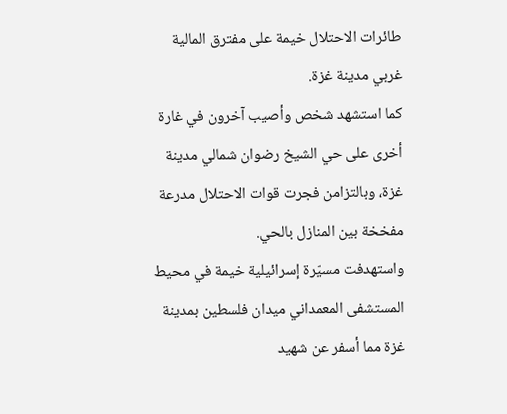طائرات الاحتلال خيمة على مفترق المالية غربي مدينة غزة.
كما استشهد شخص وأصيب آخرون في غارة أخرى على حي الشيخ رضوان شمالي مدينة غزة، وبالتزامن فجرت قوات الاحتلال مدرعة مفخخة بين المنازل بالحي.
واستهدفت مسيّرة إسرائيلية خيمة في محيط المستشفى المعمداني ميدان فلسطين بمدينة غزة مما أسفر عن شهيد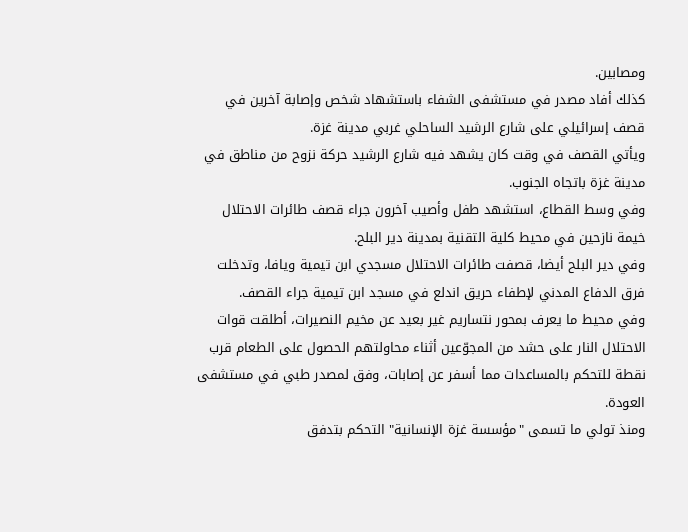ومصابين.
كذلك أفاد مصدر في مستشفى الشفاء باستشهاد شخص وإصابة آخرين في قصف إسرائيلي على شارع الرشيد الساحلي غربي مدينة غزة.
ويأتي القصف في وقت كان يشهد فيه شارع الرشيد حركة نزوح من مناطق في مدينة غزة باتجاه الجنوب.
وفي وسط القطاع، استشهد طفل وأصيب آخرون جراء قصف طائرات الاحتلال خيمة نازحين في محيط كلية التقنية بمدينة دير البلح.
وفي دير البلح أيضا، قصفت طائرات الاحتلال مسجدي ابن تيمية ويافا، وتدخلت فرق الدفاع المدني لإطفاء حريق اندلع في مسجد ابن تيمية جراء القصف.
وفي محيط ما يعرف بمحور نتساريم غير بعيد عن مخيم النصيرات، أطلقت قوات الاحتلال النار على حشد من المجوّعين أثناء محاولتهم الحصول على الطعام قرب نقطة للتحكم بالمساعدات مما أسفر عن إصابات، وفق لمصدر طبي في مستشفى العودة.
ومنذ تولي ما تسمى "مؤسسة غزة الإنسانية" التحكم بتدفق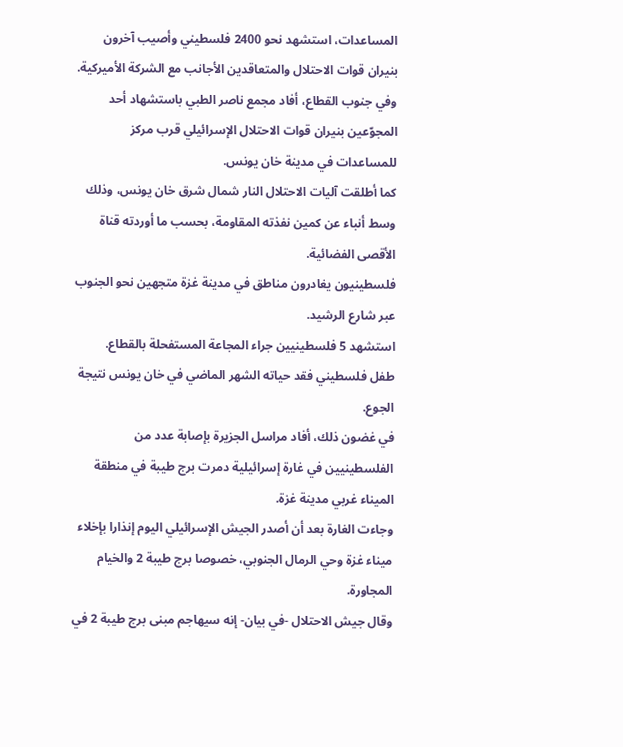المساعدات، استشهد نحو 2400 فلسطيني وأصيب آخرون بنيران قوات الاحتلال والمتعاقدين الأجانب مع الشركة الأميركية.
وفي جنوب القطاع، أفاد مجمع ناصر الطبي باستشهاد أحد المجوّعين بنيران قوات الاحتلال الإسرائيلي قرب مركز للمساعدات في مدينة خان يونس.
كما أطلقت آليات الاحتلال النار شمال شرق خان يونس، وذلك وسط أنباء عن كمين نفذته المقاومة، بحسب ما أوردته قناة الأقصى الفضائية.
فلسطينيون يغادرون مناطق في مدينة غزة متجهين نحو الجنوب عبر شارع الرشيد.
استشهد 5 فلسطينيين جراء المجاعة المستفحلة بالقطاع.
طفل فلسطيني فقد حياته الشهر الماضي في خان يونس نتيجة الجوع.
في غضون ذلك، أفاد مراسل الجزيرة بإصابة عدد من الفلسطينيين في غارة إسرائيلية دمرت برج طيبة في منطقة الميناء غربي مدينة غزة.
وجاءت الغارة بعد أن أصدر الجيش الإسرائيلي اليوم إنذارا بإخلاء ميناء غزة وحي الرمال الجنوبي، خصوصا برج طيبة 2 والخيام المجاورة.
وقال جيش الاحتلال -في بيان- إنه سيهاجم مبنى برج طيبة 2 في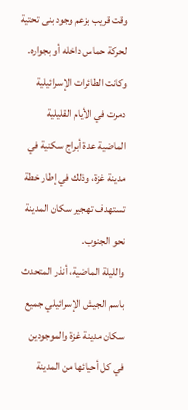وقت قريب بزعم وجود بنى تحتية لحركة حماس داخله أو بجواره.
وكانت الطائرات الإسرائيلية دمرت في الأيام القليلية الماضية عدة أبراج سكنية في مدينة غزة، وذلك في إطار خطة تستهدف تهجير سكان المدينة نحو الجنوب.
والليلة الماضية، أنذر المتحدث باسم الجيش الإسرائيلي جميع سكان مدينة غزة والموجودين في كل أحيائها من المدينة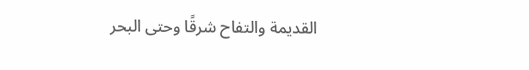القديمة والتفاح شرقًا وحتى البحر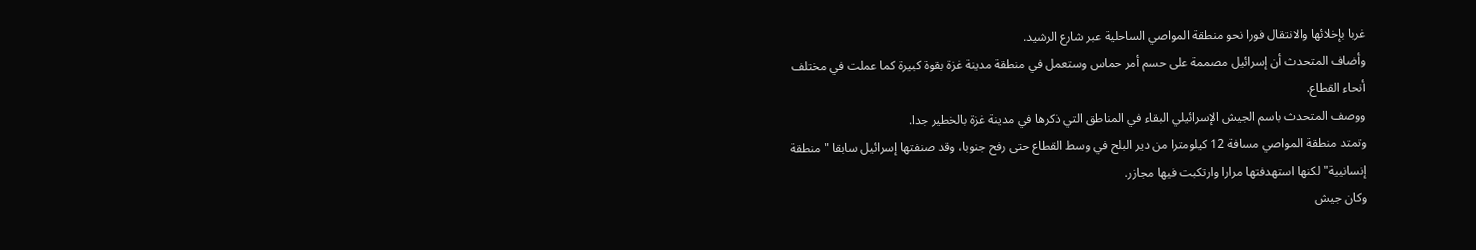غربا بإخلائها والانتقال فورا نحو منطقة المواصي الساحلية عبر شارع الرشيد.
وأضاف المتحدث أن إسرائيل مصممة على حسم أمر حماس وستعمل في منطقة مدينة غزة بقوة كبيرة كما عملت في مختلف أنحاء القطاع.
ووصف المتحدث باسم الجيش الإسرائيلي البقاء في المناطق التي ذكرها في مدينة غزة بالخطير جدا.
وتمتد منطقة المواصي مسافة 12 كيلومترا من دير البلح في وسط القطاع حتى رفح جنوبا، وقد صنفتها إسرائيل سابقا "منطقة إنسانيية" لكنها استهدفتها مرارا وارتكبت فيها مجازر.
وكان جيش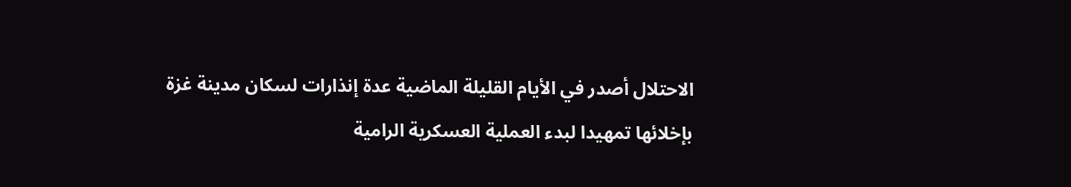الاحتلال أصدر في الأيام القليلة الماضية عدة إنذارات لسكان مدينة غزة بإخلائها تمهيدا لبدء العملية العسكرية الرامية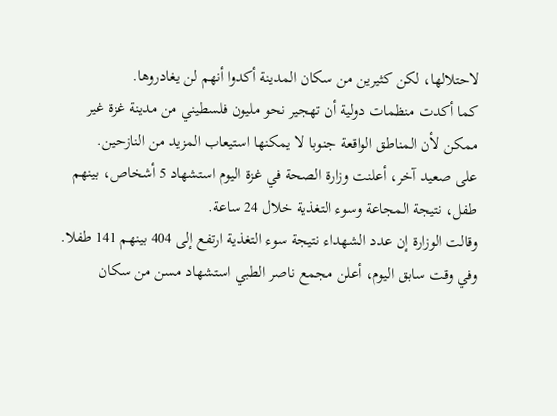لاحتلالها، لكن كثيرين من سكان المدينة أكدوا أنهم لن يغادروها.
كما أكدت منظمات دولية أن تهجير نحو مليون فلسطيني من مدينة غزة غير ممكن لأن المناطق الواقعة جنوبا لا يمكنها استيعاب المزيد من النازحين.
على صعيد آخر، أعلنت وزارة الصحة في غزة اليوم استشهاد 5 أشخاص، بينهم طفل، نتيجة المجاعة وسوء التغذية خلال 24 ساعة.
وقالت الوزارة إن عدد الشهداء نتيجة سوء التغذية ارتفع إلى 404 بينهم 141 طفلا.
وفي وقت سابق اليوم، أعلن مجمع ناصر الطبي استشهاد مسن من سكان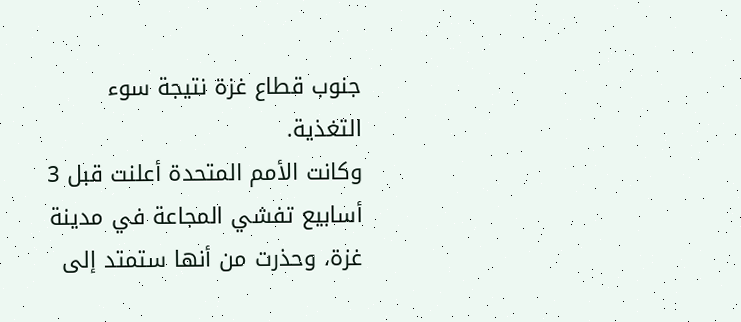جنوب قطاع غزة نتيجة سوء التغذية.
وكانت الأمم المتحدة أعلنت قبل 3 أسابيع تفشي المجاعة في مدينة غزة، وحذرت من أنها ستمتد إلى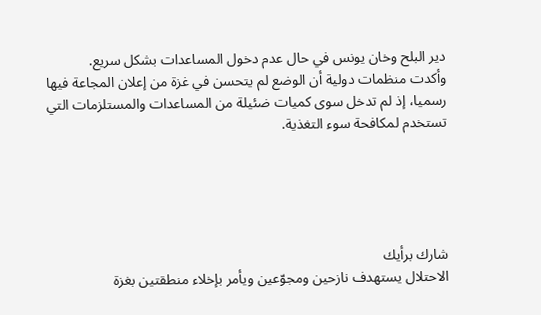دير البلح وخان يونس في حال عدم دخول المساعدات بشكل سريع.
وأكدت منظمات دولية أن الوضع لم يتحسن في غزة من إعلان المجاعة فيها رسميا، إذ لم تدخل سوى كميات ضئيلة من المساعدات والمستلزمات التي تستخدم لمكافحة سوء التغذية.





شارك برأيك
الاحتلال يستهدف نازحين ومجوّعين ويأمر بإخلاء منطقتين بغزة